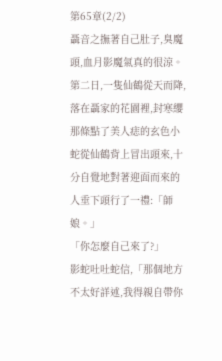第65章(2/2)
聶音之撫著自己肚子,臭魔頭,血月影魔氣真的很涼。
第二日,一隻仙鶴從天而降,落在聶家的花園裡,封寒纓那條點了美人痣的玄色小蛇從仙鶴背上冒出頭來,十分自覺地對著迎面而來的人垂下頭行了一禮:「師娘。」
「你怎麼自己來了?」
影蛇吐吐蛇信,「那個地方不太好詳述,我得親自帶你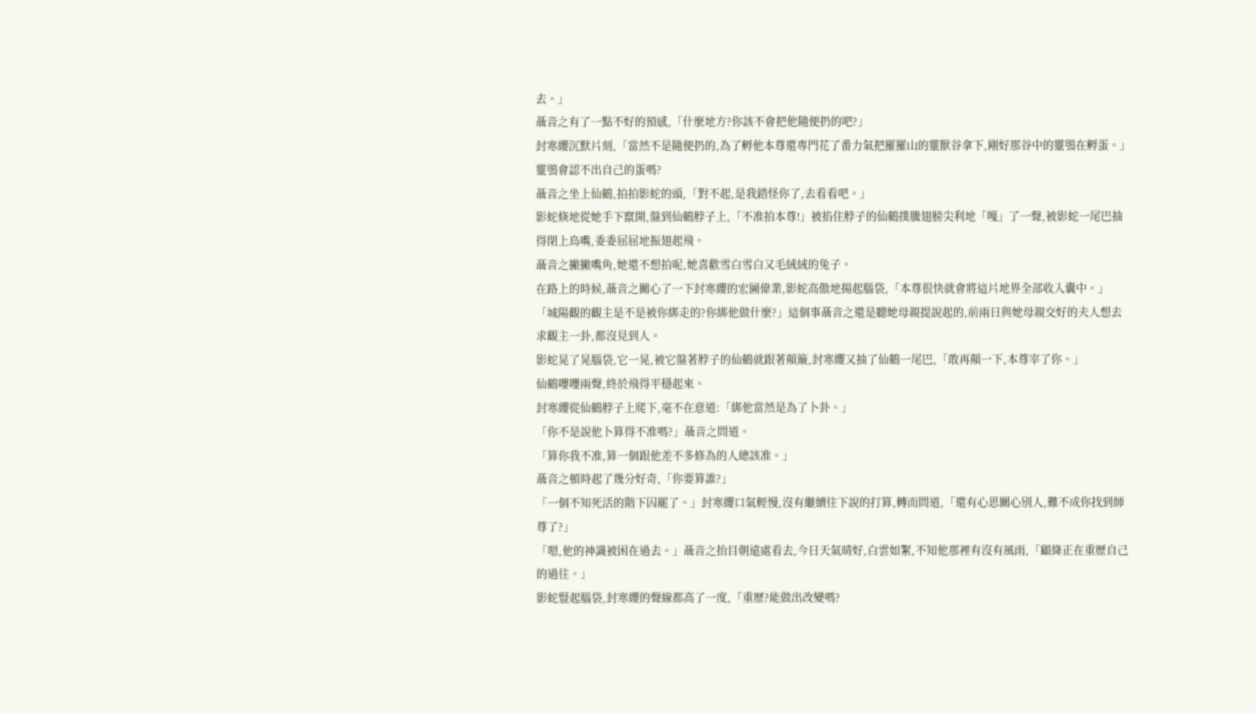去。」
聶音之有了一點不好的預感,「什麼地方?你該不會把他隨便扔的吧?」
封寒纓沉默片刻,「當然不是隨便扔的,為了孵他本尊還專門花了番力氣把羅羅山的靈獸谷拿下,剛好那谷中的靈鴞在孵蛋。」
靈鴞會認不出自己的蛋嗎?
聶音之坐上仙鶴,拍拍影蛇的頭,「對不起,是我錯怪你了,去看看吧。」
影蛇倏地從她手下竄開,盤到仙鶴脖子上,「不准拍本尊!」被掐住脖子的仙鶴撲騰翅膀尖利地「嘎」了一聲,被影蛇一尾巴抽得閉上鳥嘴,委委屈屈地振翅起飛。
聶音之撇撇嘴角,她還不想拍呢,她喜歡雪白雪白又毛絨絨的兔子。
在路上的時候,聶音之關心了一下封寒纓的宏圖偉業,影蛇高傲地揚起腦袋,「本尊很快就會將這片地界全部收入囊中。」
「城陽觀的觀主是不是被你綁走的?你綁他做什麼?」這個事聶音之還是聽她母親提說起的,前兩日與她母親交好的夫人想去求觀主一卦,都沒見到人。
影蛇晃了晃腦袋,它一晃,被它盤著脖子的仙鶴就跟著顛簸,封寒纓又抽了仙鶴一尾巴,「敢再顛一下,本尊宰了你。」
仙鶴嚶嚶兩聲,終於飛得平穩起來。
封寒纓從仙鶴脖子上爬下,毫不在意道:「綁他當然是為了卜卦。」
「你不是說他卜算得不准嗎?」聶音之問道。
「算你我不准,算一個跟他差不多修為的人總該准。」
聶音之頓時起了幾分好奇,「你要算誰?」
「一個不知死活的階下囚罷了。」封寒纓口氣輕慢,沒有繼續往下說的打算,轉而問道,「還有心思關心別人,難不成你找到師尊了?」
「嗯,他的神識被困在過去。」聶音之抬目朝遠處看去,今日天氣晴好,白雲如絮,不知他那裡有沒有風雨,「顧絳正在重歷自己的過往。」
影蛇豎起腦袋,封寒纓的聲線都高了一度,「重歷?能做出改變嗎?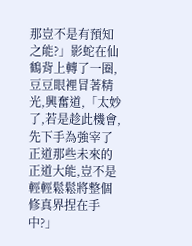那豈不是有預知之能?」影蛇在仙鶴背上轉了一圈,豆豆眼裡冒著精光,興奮道,「太妙了,若是趁此機會,先下手為強宰了正道那些未來的正道大能,豈不是輕輕鬆鬆將整個修真界捏在手中?」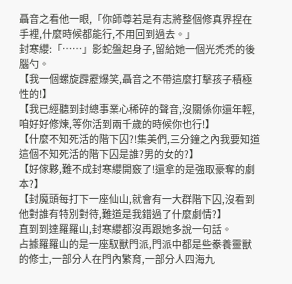聶音之看他一眼,「你師尊若是有志將整個修真界捏在手裡,什麼時候都能行,不用回到過去。」
封寒纓:「……」影蛇盤起身子,留給她一個光禿禿的後腦勺。
【我一個螺旋霹靂爆笑,聶音之不帶這麼打擊孩子積極性的!】
【我已經聽到封總事業心稀碎的聲音,沒關係你還年輕,咱好好修煉,等你活到兩千歲的時候你也行!】
【什麼不知死活的階下囚?!集美們,三分鐘之內我要知道這個不知死活的階下囚是誰?男的女的?】
【好傢夥,難不成封寒纓開竅了!還拿的是強取豪奪的劇本?】
【封魔頭每打下一座仙山,就會有一大群階下囚,沒看到他對誰有特別對待,難道是我錯過了什麼劇情?】
直到到達羅羅山,封寒纓都沒再跟她多說一句話。
占據羅羅山的是一座馭獸門派,門派中都是些豢養靈獸的修士,一部分人在門內繁育,一部分人四海九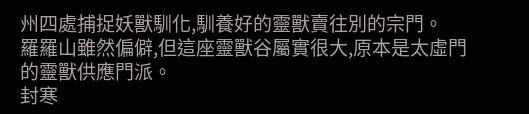州四處捕捉妖獸馴化,馴養好的靈獸賣往別的宗門。
羅羅山雖然偏僻,但這座靈獸谷屬實很大,原本是太虛門的靈獸供應門派。
封寒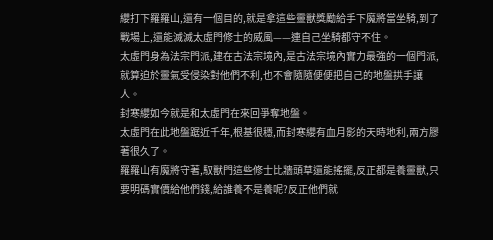纓打下羅羅山,還有一個目的,就是拿這些靈獸獎勵給手下魔將當坐騎,到了戰場上,還能滅滅太虛門修士的威風——連自己坐騎都守不住。
太虛門身為法宗門派,建在古法宗境內,是古法宗境內實力最強的一個門派,就算迫於靈氣受侵染對他們不利,也不會隨隨便便把自己的地盤拱手讓人。
封寒纓如今就是和太虛門在來回爭奪地盤。
太虛門在此地盤踞近千年,根基很穩,而封寒纓有血月影的天時地利,兩方膠著很久了。
羅羅山有魔將守著,馭獸門這些修士比牆頭草還能搖擺,反正都是養靈獸,只要明碼實價給他們錢,給誰養不是養呢?反正他們就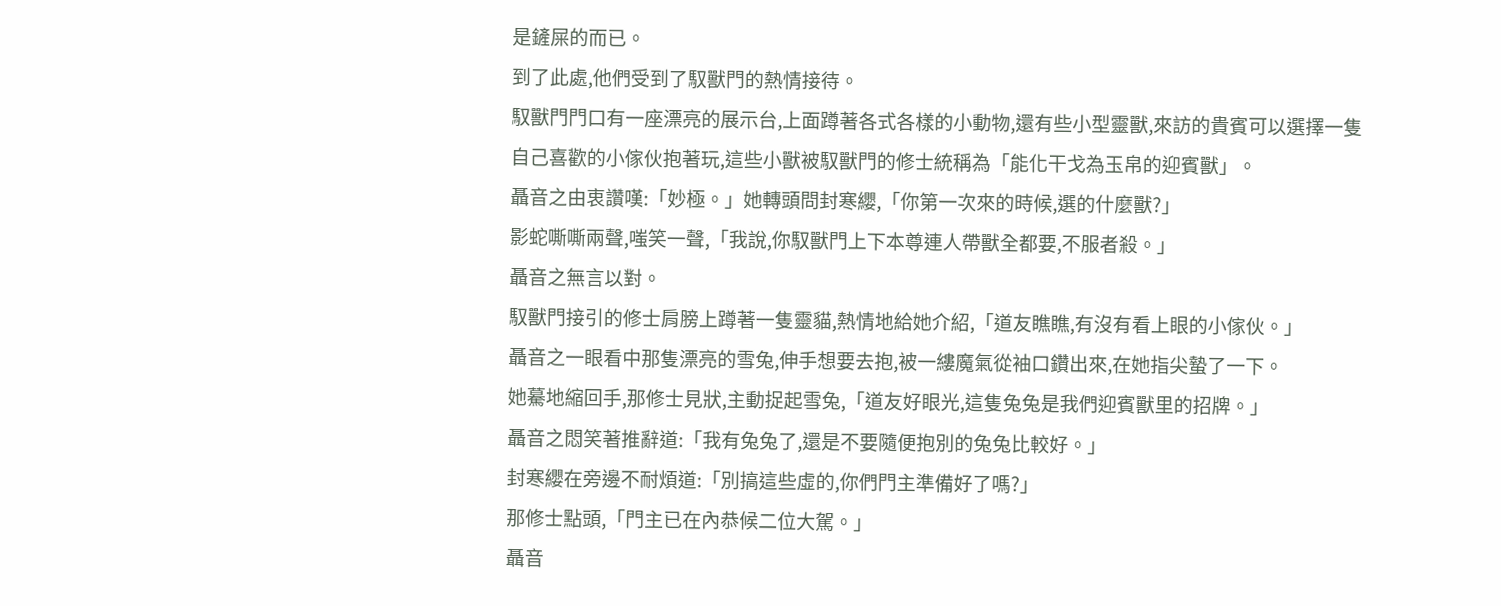是鏟屎的而已。
到了此處,他們受到了馭獸門的熱情接待。
馭獸門門口有一座漂亮的展示台,上面蹲著各式各樣的小動物,還有些小型靈獸,來訪的貴賓可以選擇一隻自己喜歡的小傢伙抱著玩,這些小獸被馭獸門的修士統稱為「能化干戈為玉帛的迎賓獸」。
聶音之由衷讚嘆:「妙極。」她轉頭問封寒纓,「你第一次來的時候,選的什麼獸?」
影蛇嘶嘶兩聲,嗤笑一聲,「我說,你馭獸門上下本尊連人帶獸全都要,不服者殺。」
聶音之無言以對。
馭獸門接引的修士肩膀上蹲著一隻靈貓,熱情地給她介紹,「道友瞧瞧,有沒有看上眼的小傢伙。」
聶音之一眼看中那隻漂亮的雪兔,伸手想要去抱,被一縷魔氣從袖口鑽出來,在她指尖蟄了一下。
她驀地縮回手,那修士見狀,主動捉起雪兔,「道友好眼光,這隻兔兔是我們迎賓獸里的招牌。」
聶音之悶笑著推辭道:「我有兔兔了,還是不要隨便抱別的兔兔比較好。」
封寒纓在旁邊不耐煩道:「別搞這些虛的,你們門主準備好了嗎?」
那修士點頭,「門主已在內恭候二位大駕。」
聶音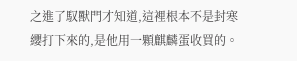之進了馭獸門才知道,這裡根本不是封寒纓打下來的,是他用一顆麒麟蛋收買的。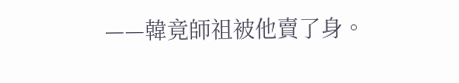——韓竟師祖被他賣了身。